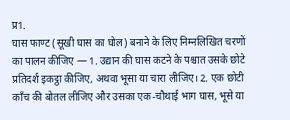प्र1.
घास फाण्ट (सूखी घास का घोल) बनाने के लिए निम्नलिखित चरणों का पालन कीजिए — 1. उद्यान की घास कटने के पश्चात उसके छोटे प्रतिदर्श इकट्ठा कीजिए, अथवा भूसा या चारा लीजिए। 2. एक छोटी काँच की बोतल लीजिए और उसका एक-चौथाई भाग घास, भूसे या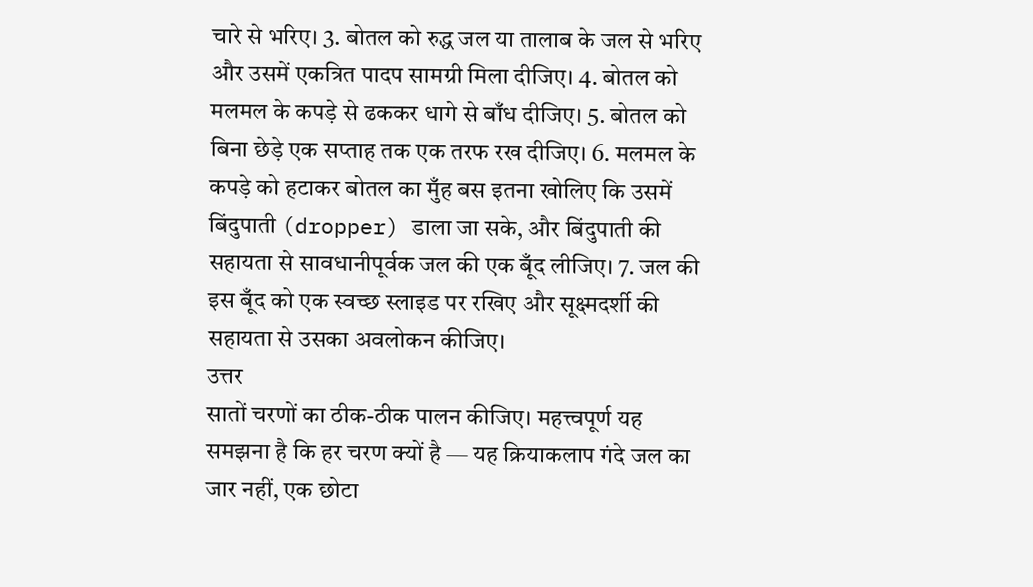चारे से भरिए। 3. बोतल को रुद्ध जल या तालाब के जल से भरिए और उसमें एकत्रित पादप सामग्री मिला दीजिए। 4. बोतल को मलमल के कपड़े से ढककर धागे से बाँध दीजिए। 5. बोतल को बिना छेड़े एक सप्ताह तक एक तरफ रख दीजिए। 6. मलमल के कपड़े को हटाकर बोतल का मुँह बस इतना खोलिए कि उसमें बिंदुपाती (dropper) डाला जा सके, और बिंदुपाती की सहायता से सावधानीपूर्वक जल की एक बूँद लीजिए। 7. जल की इस बूँद को एक स्वच्छ स्लाइड पर रखिए और सूक्ष्मदर्शी की सहायता से उसका अवलोकन कीजिए।
उत्तर
सातों चरणों का ठीक-ठीक पालन कीजिए। महत्त्वपूर्ण यह समझना है कि हर चरण क्यों है — यह क्रियाकलाप गंदे जल का जार नहीं, एक छोटा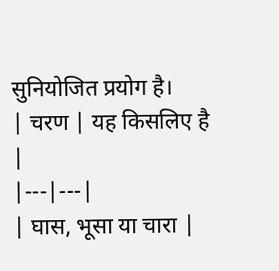सुनियोजित प्रयोग है।
| चरण | यह किसलिए है |
|---|---|
| घास, भूसा या चारा |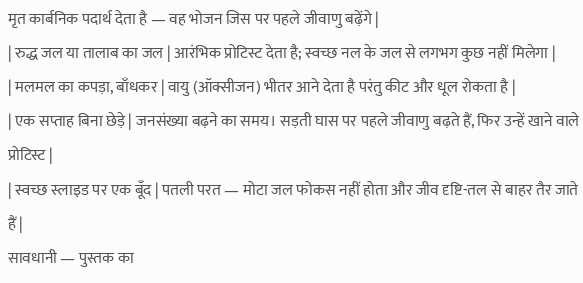मृत कार्बनिक पदार्थ देता है — वह भोजन जिस पर पहले जीवाणु बढ़ेंगे |
| रुद्ध जल या तालाब का जल | आरंभिक प्रोटिस्ट देता है; स्वच्छ नल के जल से लगभग कुछ नहीं मिलेगा |
| मलमल का कपड़ा, बाँधकर | वायु (ऑक्सीजन) भीतर आने देता है परंतु कीट और धूल रोकता है |
| एक सप्ताह बिना छेड़े | जनसंख्या बढ़ने का समय। सड़ती घास पर पहले जीवाणु बढ़ते हैं, फिर उन्हें खाने वाले प्रोटिस्ट |
| स्वच्छ स्लाइड पर एक बूँद | पतली परत — मोटा जल फोकस नहीं होता और जीव दृष्टि-तल से बाहर तैर जाते हैं |
सावधानी — पुस्तक का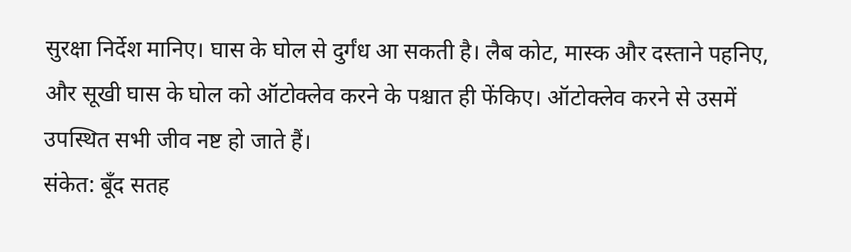सुरक्षा निर्देश मानिए। घास के घोल से दुर्गंध आ सकती है। लैब कोट, मास्क और दस्ताने पहनिए, और सूखी घास के घोल को ऑटोक्लेव करने के पश्चात ही फेंकिए। ऑटोक्लेव करने से उसमें उपस्थित सभी जीव नष्ट हो जाते हैं।
संकेत: बूँद सतह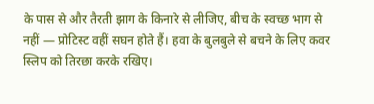के पास से और तैरती झाग के किनारे से लीजिए, बीच के स्वच्छ भाग से नहीं — प्रोटिस्ट वहीं सघन होते हैं। हवा के बुलबुले से बचने के लिए कवर स्लिप को तिरछा करके रखिए।